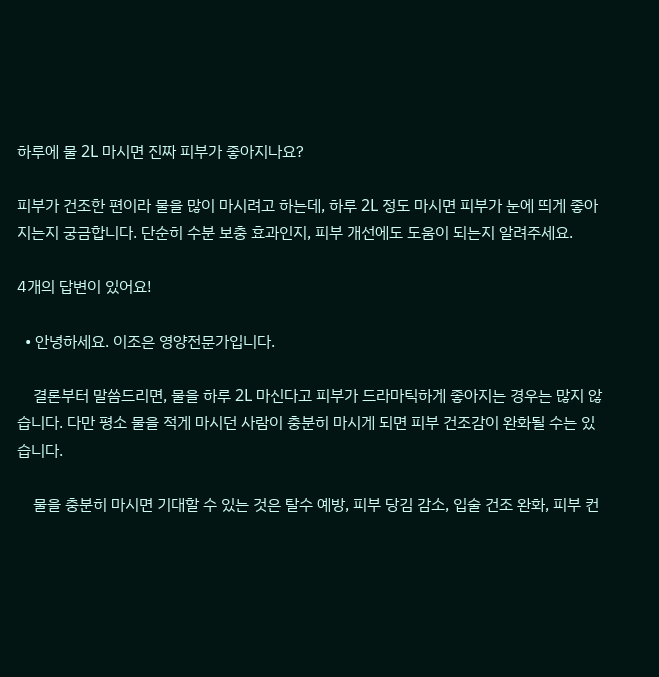하루에 물 2L 마시면 진짜 피부가 좋아지나요?

피부가 건조한 편이라 물을 많이 마시려고 하는데, 하루 2L 정도 마시면 피부가 눈에 띄게 좋아지는지 궁금합니다. 단순히 수분 보충 효과인지, 피부 개선에도 도움이 되는지 알려주세요.

4개의 답변이 있어요!

  • 안녕하세요. 이조은 영양전문가입니다.

    결론부터 말씀드리면, 물을 하루 2L 마신다고 피부가 드라마틱하게 좋아지는 경우는 많지 않습니다. 다만 평소 물을 적게 마시던 사람이 충분히 마시게 되면 피부 건조감이 완화될 수는 있습니다.

    물을 충분히 마시면 기대할 수 있는 것은 탈수 예방, 피부 당김 감소, 입술 건조 완화, 피부 컨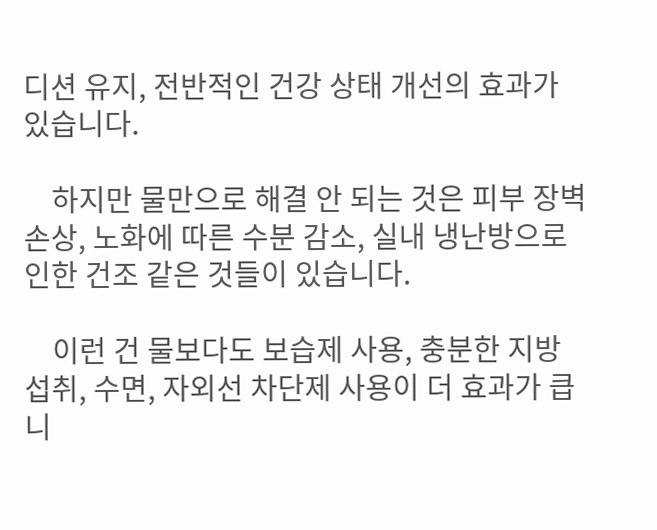디션 유지, 전반적인 건강 상태 개선의 효과가 있습니다.

    하지만 물만으로 해결 안 되는 것은 피부 장벽 손상, 노화에 따른 수분 감소, 실내 냉난방으로 인한 건조 같은 것들이 있습니다.

    이런 건 물보다도 보습제 사용, 충분한 지방 섭취, 수면, 자외선 차단제 사용이 더 효과가 큽니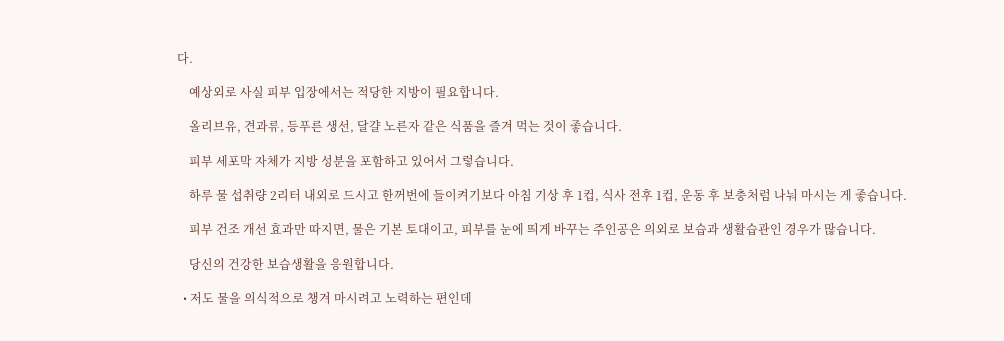다.

    예상외로 사실 피부 입장에서는 적당한 지방이 필요합니다.

    올리브유, 견과류, 등푸른 생선, 달걀 노른자 같은 식품을 즐겨 먹는 것이 좋습니다.

    피부 세포막 자체가 지방 성분을 포함하고 있어서 그렇습니다.

    하루 물 섭취량 2리터 내외로 드시고 한꺼번에 들이켜기보다 아침 기상 후 1컵, 식사 전후 1컵, 운동 후 보충처럼 나눠 마시는 게 좋습니다.

    피부 건조 개선 효과만 따지면, 물은 기본 토대이고, 피부를 눈에 띄게 바꾸는 주인공은 의외로 보습과 생활습관인 경우가 많습니다.

    당신의 건강한 보습생활을 응원합니다.

  • 저도 물을 의식적으로 챙겨 마시려고 노력하는 편인데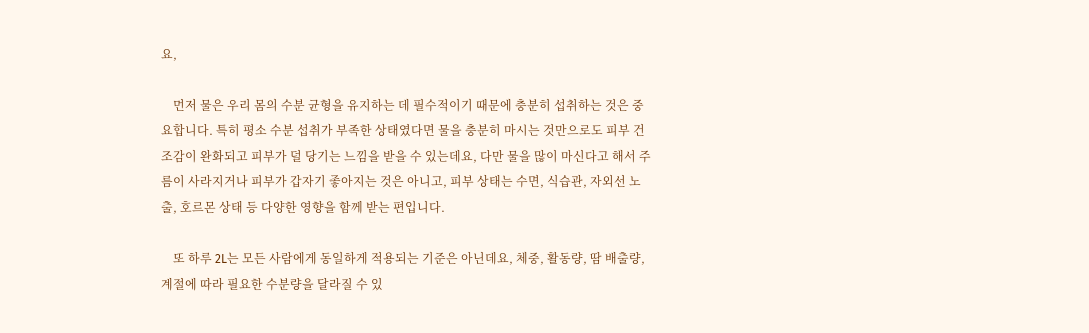요,

    먼저 물은 우리 몸의 수분 균형을 유지하는 데 필수적이기 때문에 충분히 섭취하는 것은 중요합니다. 특히 평소 수분 섭취가 부족한 상태였다면 물을 충분히 마시는 것만으로도 피부 건조감이 완화되고 피부가 덜 당기는 느낌을 받을 수 있는데요, 다만 물을 많이 마신다고 해서 주름이 사라지거나 피부가 갑자기 좋아지는 것은 아니고, 피부 상태는 수면, 식습관, 자외선 노출, 호르몬 상태 등 다양한 영향을 함께 받는 편입니다.

    또 하루 2L는 모든 사람에게 동일하게 적용되는 기준은 아닌데요, 체중, 활동량, 땀 배출량, 계절에 따라 필요한 수분량을 달라질 수 있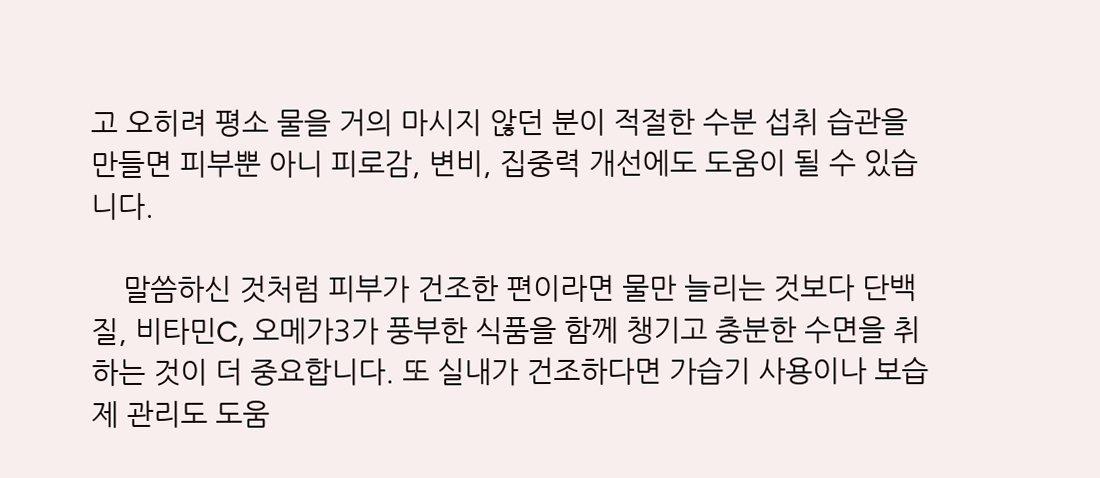고 오히려 평소 물을 거의 마시지 않던 분이 적절한 수분 섭취 습관을 만들면 피부뿐 아니 피로감, 변비, 집중력 개선에도 도움이 될 수 있습니다.

    말씀하신 것처럼 피부가 건조한 편이라면 물만 늘리는 것보다 단백질, 비타민C, 오메가3가 풍부한 식품을 함께 챙기고 충분한 수면을 취하는 것이 더 중요합니다. 또 실내가 건조하다면 가습기 사용이나 보습제 관리도 도움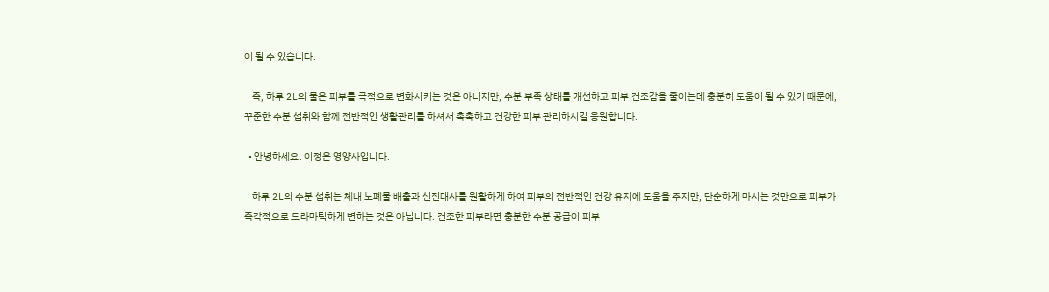이 될 수 있습니다.

    즉, 하루 2L의 물은 피부를 극적으로 변화시키는 것은 아니지만, 수분 부족 상태를 개선하고 피부 건조감을 줄이는데 충분히 도움이 될 수 있기 때문에, 꾸준한 수분 섭취와 함께 전반적인 생활관리를 하셔서 촉촉하고 건강한 피부 관리하시길 응원합니다.

  • 안녕하세요. 이정은 영양사입니다.

    하루 2L의 수분 섭취는 체내 노폐물 배출과 신진대사를 원활하게 하여 피부의 전반적인 건강 유지에 도움을 주지만, 단순하게 마시는 것만으로 피부가 즉각적으로 드라마틱하게 변하는 것은 아닙니다. 건조한 피부라면 충분한 수분 공급이 피부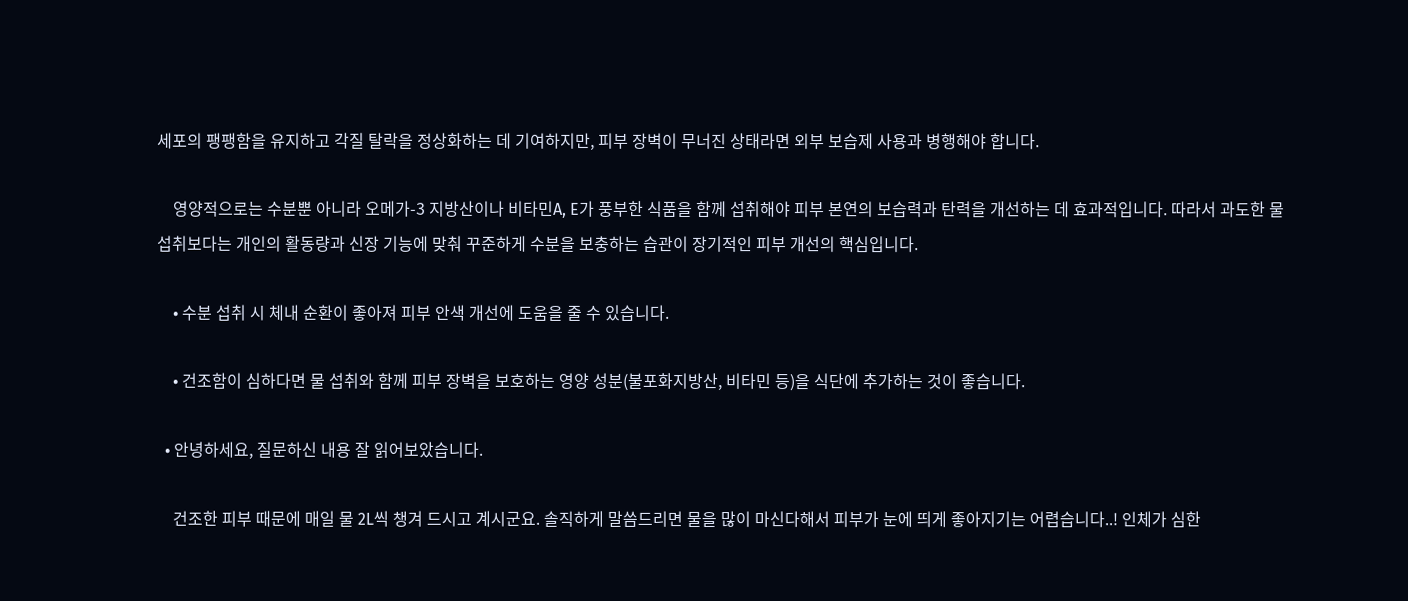세포의 팽팽함을 유지하고 각질 탈락을 정상화하는 데 기여하지만, 피부 장벽이 무너진 상태라면 외부 보습제 사용과 병행해야 합니다.

    영양적으로는 수분뿐 아니라 오메가-3 지방산이나 비타민A, E가 풍부한 식품을 함께 섭취해야 피부 본연의 보습력과 탄력을 개선하는 데 효과적입니다. 따라서 과도한 물 섭취보다는 개인의 활동량과 신장 기능에 맞춰 꾸준하게 수분을 보충하는 습관이 장기적인 피부 개선의 핵심입니다.

    • 수분 섭취 시 체내 순환이 좋아져 피부 안색 개선에 도움을 줄 수 있습니다.

    • 건조함이 심하다면 물 섭취와 함께 피부 장벽을 보호하는 영양 성분(불포화지방산, 비타민 등)을 식단에 추가하는 것이 좋습니다.

  • 안녕하세요, 질문하신 내용 잘 읽어보았습니다.

    건조한 피부 때문에 매일 물 2L씩 챙겨 드시고 계시군요. 솔직하게 말씀드리면 물을 많이 마신다해서 피부가 눈에 띄게 좋아지기는 어렵습니다..! 인체가 심한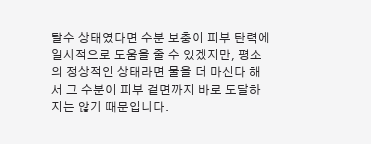탈수 상태였다면 수분 보충이 피부 탄력에 일시적으로 도움을 줄 수 있겠지만, 평소의 정상적인 상태라면 물을 더 마신다 해서 그 수분이 피부 겉면까지 바로 도달하지는 않기 때문입니다.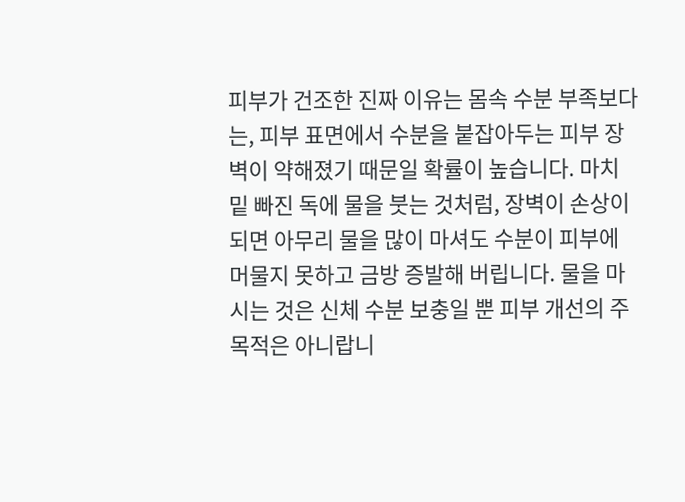피부가 건조한 진짜 이유는 몸속 수분 부족보다는, 피부 표면에서 수분을 붙잡아두는 피부 장벽이 약해졌기 때문일 확률이 높습니다. 마치 밑 빠진 독에 물을 붓는 것처럼, 장벽이 손상이 되면 아무리 물을 많이 마셔도 수분이 피부에 머물지 못하고 금방 증발해 버립니다. 물을 마시는 것은 신체 수분 보충일 뿐 피부 개선의 주 목적은 아니랍니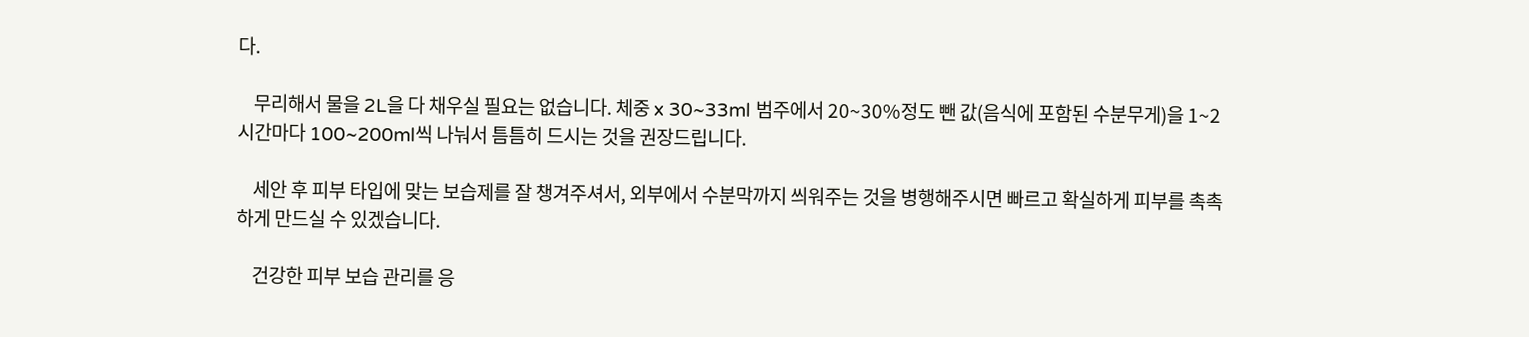다.

    무리해서 물을 2L을 다 채우실 필요는 없습니다. 체중 x 30~33ml 범주에서 20~30%정도 뺀 값(음식에 포함된 수분무게)을 1~2시간마다 100~200ml씩 나눠서 틈틈히 드시는 것을 권장드립니다.

    세안 후 피부 타입에 맞는 보습제를 잘 챙겨주셔서, 외부에서 수분막까지 씌워주는 것을 병행해주시면 빠르고 확실하게 피부를 촉촉하게 만드실 수 있겠습니다.

    건강한 피부 보습 관리를 응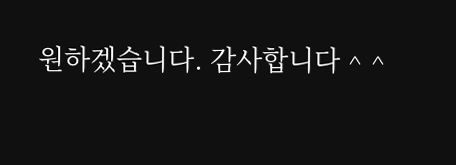원하겠습니다. 감사합니다 ^ ^